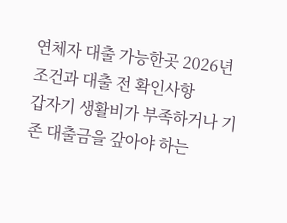연체자 대출 가능한곳 2026년 조건과 대출 전 확인사항
갑자기 생활비가 부족하거나 기존 대출금을 갚아야 하는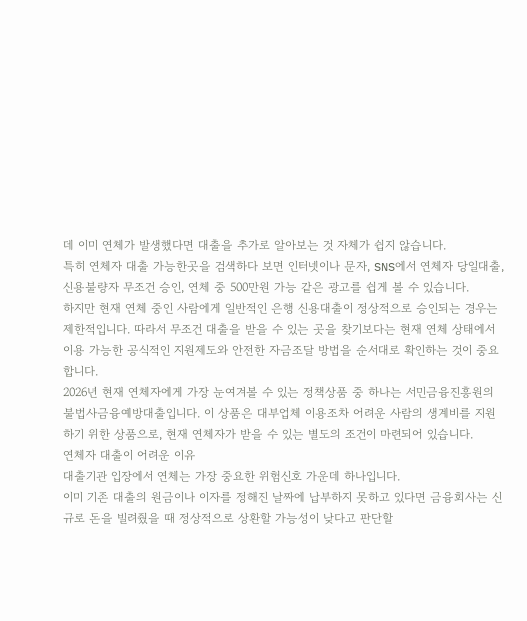데 이미 연체가 발생했다면 대출을 추가로 알아보는 것 자체가 쉽지 않습니다.
특히 연체자 대출 가능한곳을 검색하다 보면 인터넷이나 문자, SNS에서 연체자 당일대출, 신용불량자 무조건 승인, 연체 중 500만원 가능 같은 광고를 쉽게 볼 수 있습니다.
하지만 현재 연체 중인 사람에게 일반적인 은행 신용대출이 정상적으로 승인되는 경우는 제한적입니다. 따라서 무조건 대출을 받을 수 있는 곳을 찾기보다는 현재 연체 상태에서 이용 가능한 공식적인 지원제도와 안전한 자금조달 방법을 순서대로 확인하는 것이 중요합니다.
2026년 현재 연체자에게 가장 눈여겨볼 수 있는 정책상품 중 하나는 서민금융진흥원의 불법사금융예방대출입니다. 이 상품은 대부업체 이용조차 어려운 사람의 생계비를 지원하기 위한 상품으로, 현재 연체자가 받을 수 있는 별도의 조건이 마련되어 있습니다.
연체자 대출이 어려운 이유
대출기관 입장에서 연체는 가장 중요한 위험신호 가운데 하나입니다.
이미 기존 대출의 원금이나 이자를 정해진 날짜에 납부하지 못하고 있다면 금융회사는 신규로 돈을 빌려줬을 때 정상적으로 상환할 가능성이 낮다고 판단할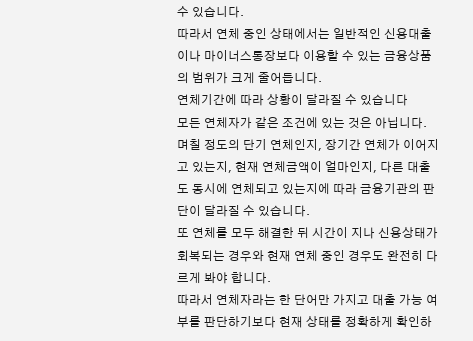수 있습니다.
따라서 연체 중인 상태에서는 일반적인 신용대출이나 마이너스통장보다 이용할 수 있는 금융상품의 범위가 크게 줄어듭니다.
연체기간에 따라 상황이 달라질 수 있습니다
모든 연체자가 같은 조건에 있는 것은 아닙니다.
며칠 정도의 단기 연체인지, 장기간 연체가 이어지고 있는지, 현재 연체금액이 얼마인지, 다른 대출도 동시에 연체되고 있는지에 따라 금융기관의 판단이 달라질 수 있습니다.
또 연체를 모두 해결한 뒤 시간이 지나 신용상태가 회복되는 경우와 현재 연체 중인 경우도 완전히 다르게 봐야 합니다.
따라서 연체자라는 한 단어만 가지고 대출 가능 여부를 판단하기보다 현재 상태를 정확하게 확인하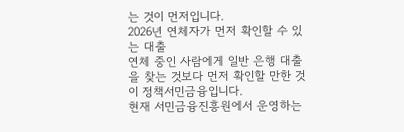는 것이 먼저입니다.
2026년 연체자가 먼저 확인할 수 있는 대출
연체 중인 사람에게 일반 은행 대출을 찾는 것보다 먼저 확인할 만한 것이 정책서민금융입니다.
현재 서민금융진흥원에서 운영하는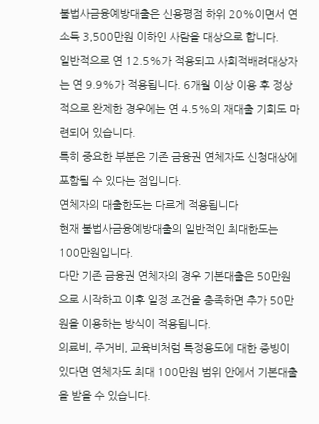불법사금융예방대출은 신용평점 하위 20%이면서 연소득 3,500만원 이하인 사람을 대상으로 합니다.
일반적으로 연 12.5%가 적용되고 사회적배려대상자는 연 9.9%가 적용됩니다. 6개월 이상 이용 후 정상적으로 완제한 경우에는 연 4.5%의 재대출 기회도 마련되어 있습니다.
특히 중요한 부분은 기존 금융권 연체자도 신청대상에 포함될 수 있다는 점입니다.
연체자의 대출한도는 다르게 적용됩니다
현재 불법사금융예방대출의 일반적인 최대한도는 100만원입니다.
다만 기존 금융권 연체자의 경우 기본대출은 50만원으로 시작하고 이후 일정 조건을 충족하면 추가 50만원을 이용하는 방식이 적용됩니다.
의료비, 주거비, 교육비처럼 특정용도에 대한 증빙이 있다면 연체자도 최대 100만원 범위 안에서 기본대출을 받을 수 있습니다.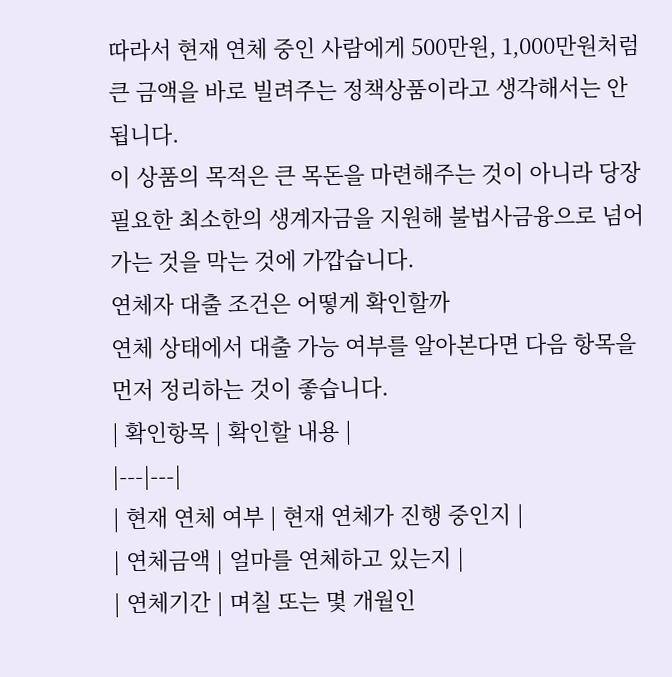따라서 현재 연체 중인 사람에게 500만원, 1,000만원처럼 큰 금액을 바로 빌려주는 정책상품이라고 생각해서는 안 됩니다.
이 상품의 목적은 큰 목돈을 마련해주는 것이 아니라 당장 필요한 최소한의 생계자금을 지원해 불법사금융으로 넘어가는 것을 막는 것에 가깝습니다.
연체자 대출 조건은 어떻게 확인할까
연체 상태에서 대출 가능 여부를 알아본다면 다음 항목을 먼저 정리하는 것이 좋습니다.
| 확인항목 | 확인할 내용 |
|---|---|
| 현재 연체 여부 | 현재 연체가 진행 중인지 |
| 연체금액 | 얼마를 연체하고 있는지 |
| 연체기간 | 며칠 또는 몇 개월인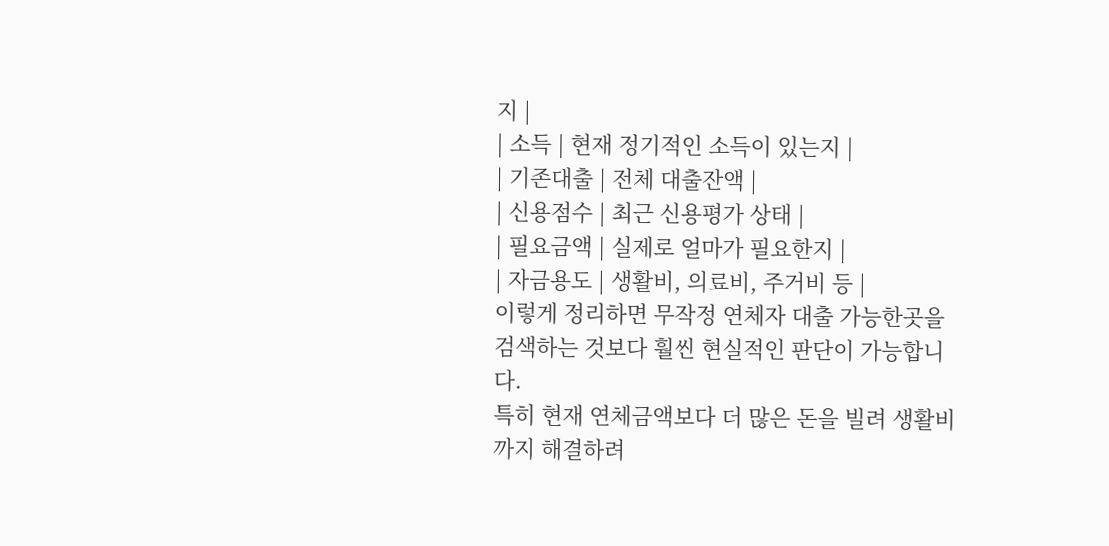지 |
| 소득 | 현재 정기적인 소득이 있는지 |
| 기존대출 | 전체 대출잔액 |
| 신용점수 | 최근 신용평가 상태 |
| 필요금액 | 실제로 얼마가 필요한지 |
| 자금용도 | 생활비, 의료비, 주거비 등 |
이렇게 정리하면 무작정 연체자 대출 가능한곳을 검색하는 것보다 훨씬 현실적인 판단이 가능합니다.
특히 현재 연체금액보다 더 많은 돈을 빌려 생활비까지 해결하려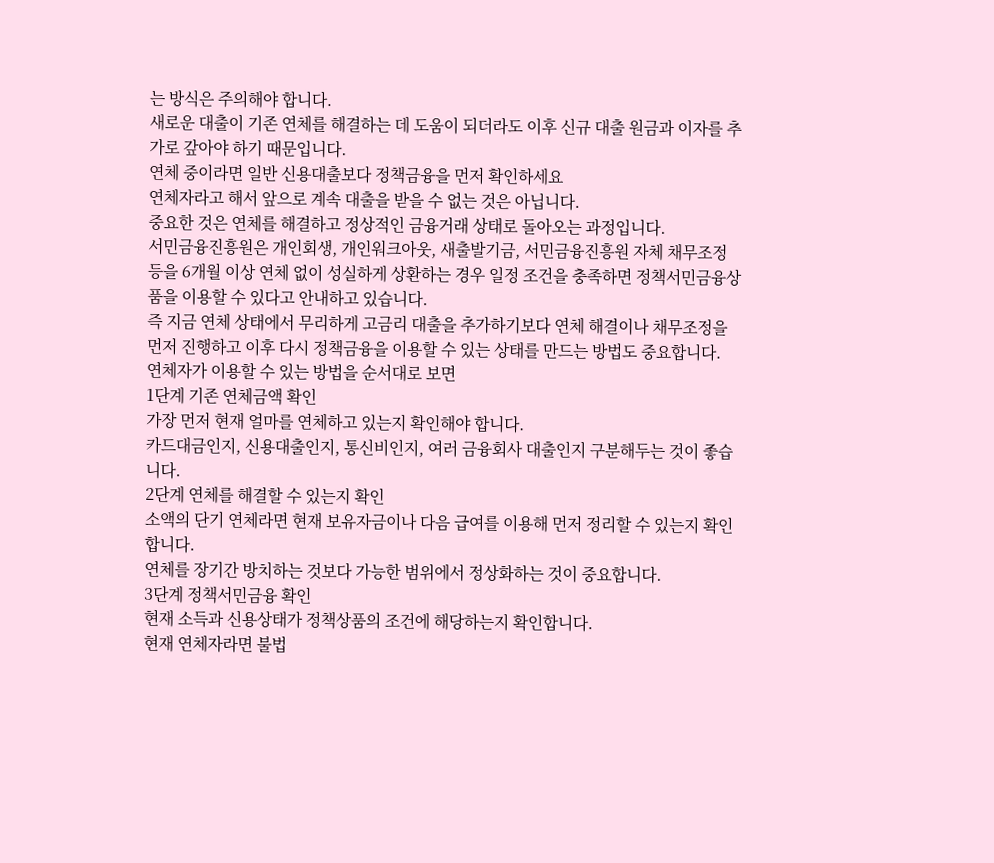는 방식은 주의해야 합니다.
새로운 대출이 기존 연체를 해결하는 데 도움이 되더라도 이후 신규 대출 원금과 이자를 추가로 갚아야 하기 때문입니다.
연체 중이라면 일반 신용대출보다 정책금융을 먼저 확인하세요
연체자라고 해서 앞으로 계속 대출을 받을 수 없는 것은 아닙니다.
중요한 것은 연체를 해결하고 정상적인 금융거래 상태로 돌아오는 과정입니다.
서민금융진흥원은 개인회생, 개인워크아웃, 새출발기금, 서민금융진흥원 자체 채무조정 등을 6개월 이상 연체 없이 성실하게 상환하는 경우 일정 조건을 충족하면 정책서민금융상품을 이용할 수 있다고 안내하고 있습니다.
즉 지금 연체 상태에서 무리하게 고금리 대출을 추가하기보다 연체 해결이나 채무조정을 먼저 진행하고 이후 다시 정책금융을 이용할 수 있는 상태를 만드는 방법도 중요합니다.
연체자가 이용할 수 있는 방법을 순서대로 보면
1단계 기존 연체금액 확인
가장 먼저 현재 얼마를 연체하고 있는지 확인해야 합니다.
카드대금인지, 신용대출인지, 통신비인지, 여러 금융회사 대출인지 구분해두는 것이 좋습니다.
2단계 연체를 해결할 수 있는지 확인
소액의 단기 연체라면 현재 보유자금이나 다음 급여를 이용해 먼저 정리할 수 있는지 확인합니다.
연체를 장기간 방치하는 것보다 가능한 범위에서 정상화하는 것이 중요합니다.
3단계 정책서민금융 확인
현재 소득과 신용상태가 정책상품의 조건에 해당하는지 확인합니다.
현재 연체자라면 불법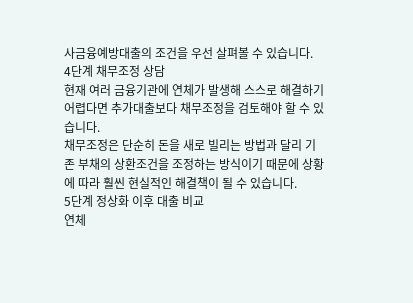사금융예방대출의 조건을 우선 살펴볼 수 있습니다.
4단계 채무조정 상담
현재 여러 금융기관에 연체가 발생해 스스로 해결하기 어렵다면 추가대출보다 채무조정을 검토해야 할 수 있습니다.
채무조정은 단순히 돈을 새로 빌리는 방법과 달리 기존 부채의 상환조건을 조정하는 방식이기 때문에 상황에 따라 훨씬 현실적인 해결책이 될 수 있습니다.
5단계 정상화 이후 대출 비교
연체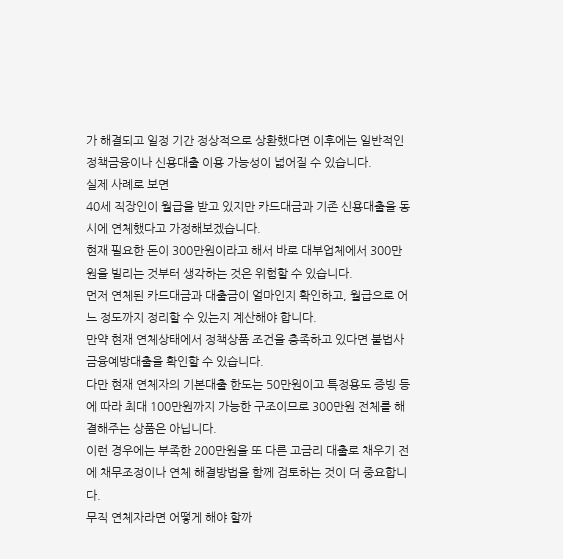가 해결되고 일정 기간 정상적으로 상환했다면 이후에는 일반적인 정책금융이나 신용대출 이용 가능성이 넓어질 수 있습니다.
실제 사례로 보면
40세 직장인이 월급을 받고 있지만 카드대금과 기존 신용대출을 동시에 연체했다고 가정해보겠습니다.
현재 필요한 돈이 300만원이라고 해서 바로 대부업체에서 300만원을 빌리는 것부터 생각하는 것은 위험할 수 있습니다.
먼저 연체된 카드대금과 대출금이 얼마인지 확인하고, 월급으로 어느 정도까지 정리할 수 있는지 계산해야 합니다.
만약 현재 연체상태에서 정책상품 조건을 충족하고 있다면 불법사금융예방대출을 확인할 수 있습니다.
다만 현재 연체자의 기본대출 한도는 50만원이고 특정용도 증빙 등에 따라 최대 100만원까지 가능한 구조이므로 300만원 전체를 해결해주는 상품은 아닙니다.
이런 경우에는 부족한 200만원을 또 다른 고금리 대출로 채우기 전에 채무조정이나 연체 해결방법을 함께 검토하는 것이 더 중요합니다.
무직 연체자라면 어떻게 해야 할까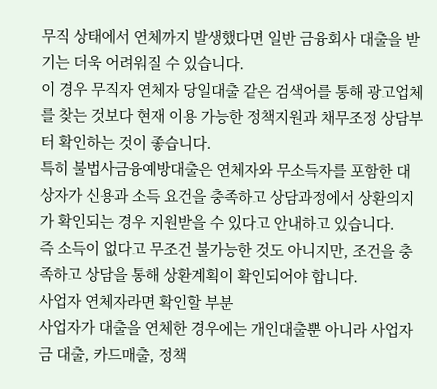무직 상태에서 연체까지 발생했다면 일반 금융회사 대출을 받기는 더욱 어려워질 수 있습니다.
이 경우 무직자 연체자 당일대출 같은 검색어를 통해 광고업체를 찾는 것보다 현재 이용 가능한 정책지원과 채무조정 상담부터 확인하는 것이 좋습니다.
특히 불법사금융예방대출은 연체자와 무소득자를 포함한 대상자가 신용과 소득 요건을 충족하고 상담과정에서 상환의지가 확인되는 경우 지원받을 수 있다고 안내하고 있습니다.
즉 소득이 없다고 무조건 불가능한 것도 아니지만, 조건을 충족하고 상담을 통해 상환계획이 확인되어야 합니다.
사업자 연체자라면 확인할 부분
사업자가 대출을 연체한 경우에는 개인대출뿐 아니라 사업자금 대출, 카드매출, 정책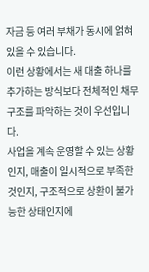자금 등 여러 부채가 동시에 얽혀 있을 수 있습니다.
이런 상황에서는 새 대출 하나를 추가하는 방식보다 전체적인 채무구조를 파악하는 것이 우선입니다.
사업을 계속 운영할 수 있는 상황인지, 매출이 일시적으로 부족한 것인지, 구조적으로 상환이 불가능한 상태인지에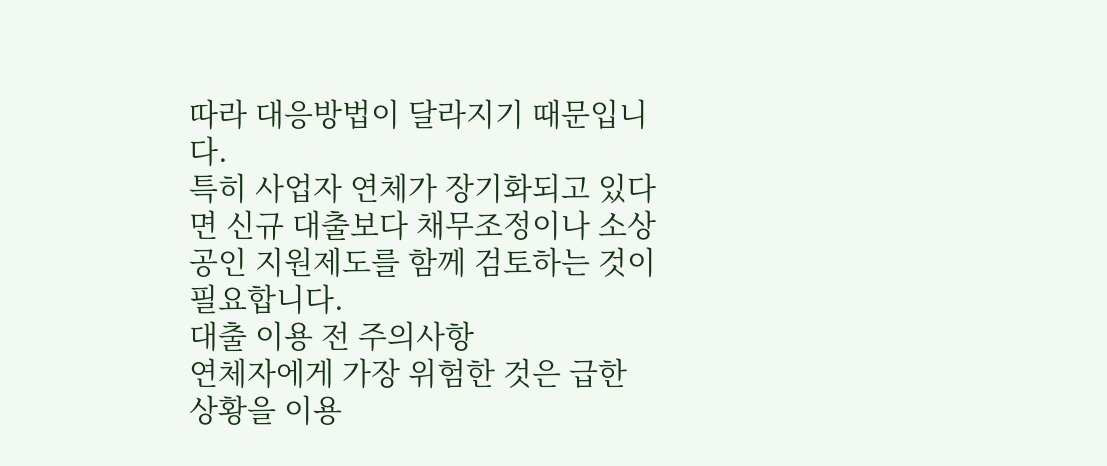따라 대응방법이 달라지기 때문입니다.
특히 사업자 연체가 장기화되고 있다면 신규 대출보다 채무조정이나 소상공인 지원제도를 함께 검토하는 것이 필요합니다.
대출 이용 전 주의사항
연체자에게 가장 위험한 것은 급한 상황을 이용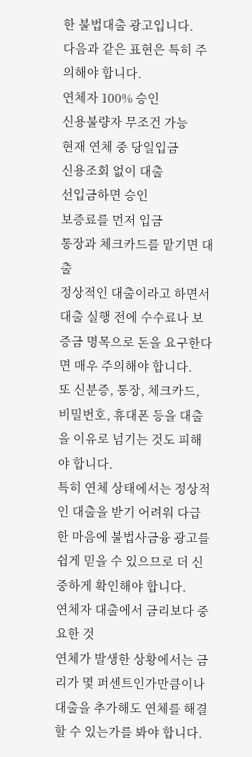한 불법대출 광고입니다.
다음과 같은 표현은 특히 주의해야 합니다.
연체자 100% 승인
신용불량자 무조건 가능
현재 연체 중 당일입금
신용조회 없이 대출
선입금하면 승인
보증료를 먼저 입금
통장과 체크카드를 맡기면 대출
정상적인 대출이라고 하면서 대출 실행 전에 수수료나 보증금 명목으로 돈을 요구한다면 매우 주의해야 합니다.
또 신분증, 통장, 체크카드, 비밀번호, 휴대폰 등을 대출을 이유로 넘기는 것도 피해야 합니다.
특히 연체 상태에서는 정상적인 대출을 받기 어려워 다급한 마음에 불법사금융 광고를 쉽게 믿을 수 있으므로 더 신중하게 확인해야 합니다.
연체자 대출에서 금리보다 중요한 것
연체가 발생한 상황에서는 금리가 몇 퍼센트인가만큼이나 대출을 추가해도 연체를 해결할 수 있는가를 봐야 합니다.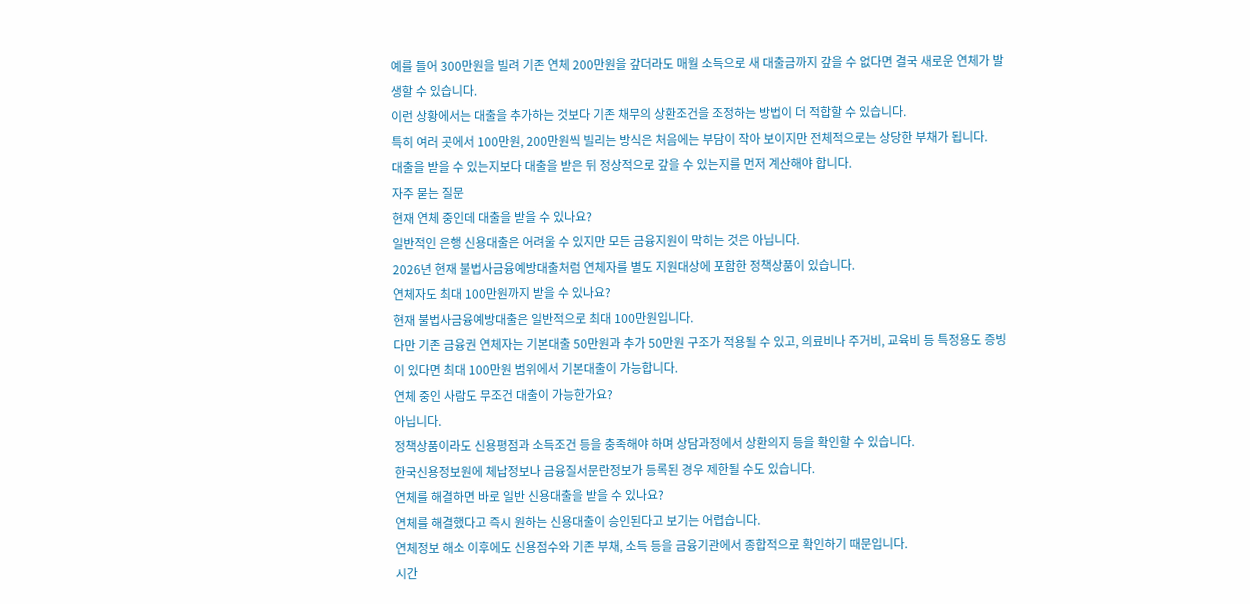예를 들어 300만원을 빌려 기존 연체 200만원을 갚더라도 매월 소득으로 새 대출금까지 갚을 수 없다면 결국 새로운 연체가 발생할 수 있습니다.
이런 상황에서는 대출을 추가하는 것보다 기존 채무의 상환조건을 조정하는 방법이 더 적합할 수 있습니다.
특히 여러 곳에서 100만원, 200만원씩 빌리는 방식은 처음에는 부담이 작아 보이지만 전체적으로는 상당한 부채가 됩니다.
대출을 받을 수 있는지보다 대출을 받은 뒤 정상적으로 갚을 수 있는지를 먼저 계산해야 합니다.
자주 묻는 질문
현재 연체 중인데 대출을 받을 수 있나요?
일반적인 은행 신용대출은 어려울 수 있지만 모든 금융지원이 막히는 것은 아닙니다.
2026년 현재 불법사금융예방대출처럼 연체자를 별도 지원대상에 포함한 정책상품이 있습니다.
연체자도 최대 100만원까지 받을 수 있나요?
현재 불법사금융예방대출은 일반적으로 최대 100만원입니다.
다만 기존 금융권 연체자는 기본대출 50만원과 추가 50만원 구조가 적용될 수 있고, 의료비나 주거비, 교육비 등 특정용도 증빙이 있다면 최대 100만원 범위에서 기본대출이 가능합니다.
연체 중인 사람도 무조건 대출이 가능한가요?
아닙니다.
정책상품이라도 신용평점과 소득조건 등을 충족해야 하며 상담과정에서 상환의지 등을 확인할 수 있습니다.
한국신용정보원에 체납정보나 금융질서문란정보가 등록된 경우 제한될 수도 있습니다.
연체를 해결하면 바로 일반 신용대출을 받을 수 있나요?
연체를 해결했다고 즉시 원하는 신용대출이 승인된다고 보기는 어렵습니다.
연체정보 해소 이후에도 신용점수와 기존 부채, 소득 등을 금융기관에서 종합적으로 확인하기 때문입니다.
시간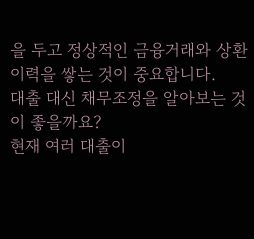을 두고 정상적인 금융거래와 상환이력을 쌓는 것이 중요합니다.
대출 대신 채무조정을 알아보는 것이 좋을까요?
현재 여러 대출이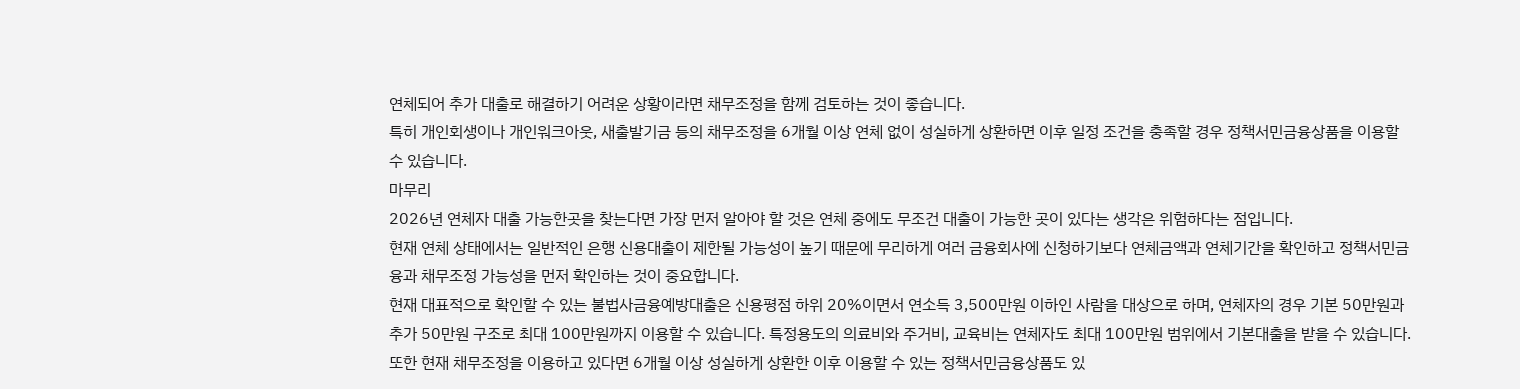연체되어 추가 대출로 해결하기 어려운 상황이라면 채무조정을 함께 검토하는 것이 좋습니다.
특히 개인회생이나 개인워크아웃, 새출발기금 등의 채무조정을 6개월 이상 연체 없이 성실하게 상환하면 이후 일정 조건을 충족할 경우 정책서민금융상품을 이용할 수 있습니다.
마무리
2026년 연체자 대출 가능한곳을 찾는다면 가장 먼저 알아야 할 것은 연체 중에도 무조건 대출이 가능한 곳이 있다는 생각은 위험하다는 점입니다.
현재 연체 상태에서는 일반적인 은행 신용대출이 제한될 가능성이 높기 때문에 무리하게 여러 금융회사에 신청하기보다 연체금액과 연체기간을 확인하고 정책서민금융과 채무조정 가능성을 먼저 확인하는 것이 중요합니다.
현재 대표적으로 확인할 수 있는 불법사금융예방대출은 신용평점 하위 20%이면서 연소득 3,500만원 이하인 사람을 대상으로 하며, 연체자의 경우 기본 50만원과 추가 50만원 구조로 최대 100만원까지 이용할 수 있습니다. 특정용도의 의료비와 주거비, 교육비는 연체자도 최대 100만원 범위에서 기본대출을 받을 수 있습니다.
또한 현재 채무조정을 이용하고 있다면 6개월 이상 성실하게 상환한 이후 이용할 수 있는 정책서민금융상품도 있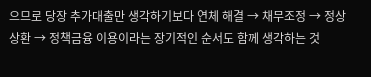으므로 당장 추가대출만 생각하기보다 연체 해결 → 채무조정 → 정상상환 → 정책금융 이용이라는 장기적인 순서도 함께 생각하는 것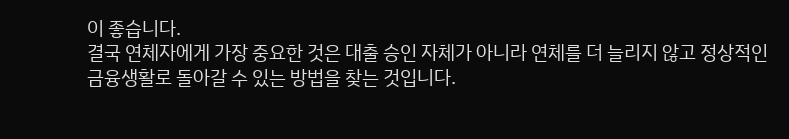이 좋습니다.
결국 연체자에게 가장 중요한 것은 대출 승인 자체가 아니라 연체를 더 늘리지 않고 정상적인 금융생활로 돌아갈 수 있는 방법을 찾는 것입니다.